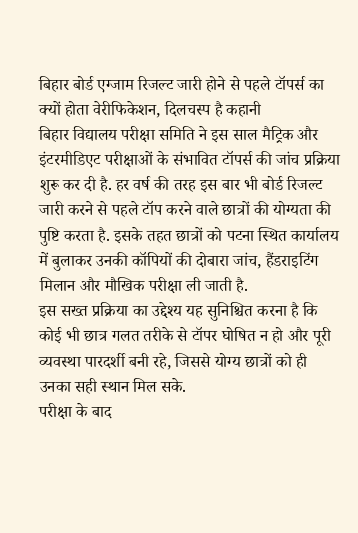बिहार बोर्ड एग्जाम रिजल्ट जारी होने से पहले टॉपर्स का क्यों होता वेरीफिकेशन, दिलचस्प है कहानी
बिहार विद्यालय परीक्षा समिति ने इस साल मैट्रिक और इंटरमीडिएट परीक्षाओं के संभावित टॉपर्स की जांच प्रक्रिया शुरू कर दी है. हर वर्ष की तरह इस बार भी बोर्ड रिजल्ट जारी करने से पहले टॉप करने वाले छात्रों की योग्यता की पुष्टि करता है. इसके तहत छात्रों को पटना स्थित कार्यालय में बुलाकर उनकी कॉपियों की दोबारा जांच, हैंडराइटिंग मिलान और मौखिक परीक्षा ली जाती है.
इस सख्त प्रक्रिया का उद्देश्य यह सुनिश्चित करना है कि कोई भी छात्र गलत तरीके से टॉपर घोषित न हो और पूरी व्यवस्था पारदर्शी बनी रहे, जिससे योग्य छात्रों को ही उनका सही स्थान मिल सके.
परीक्षा के बाद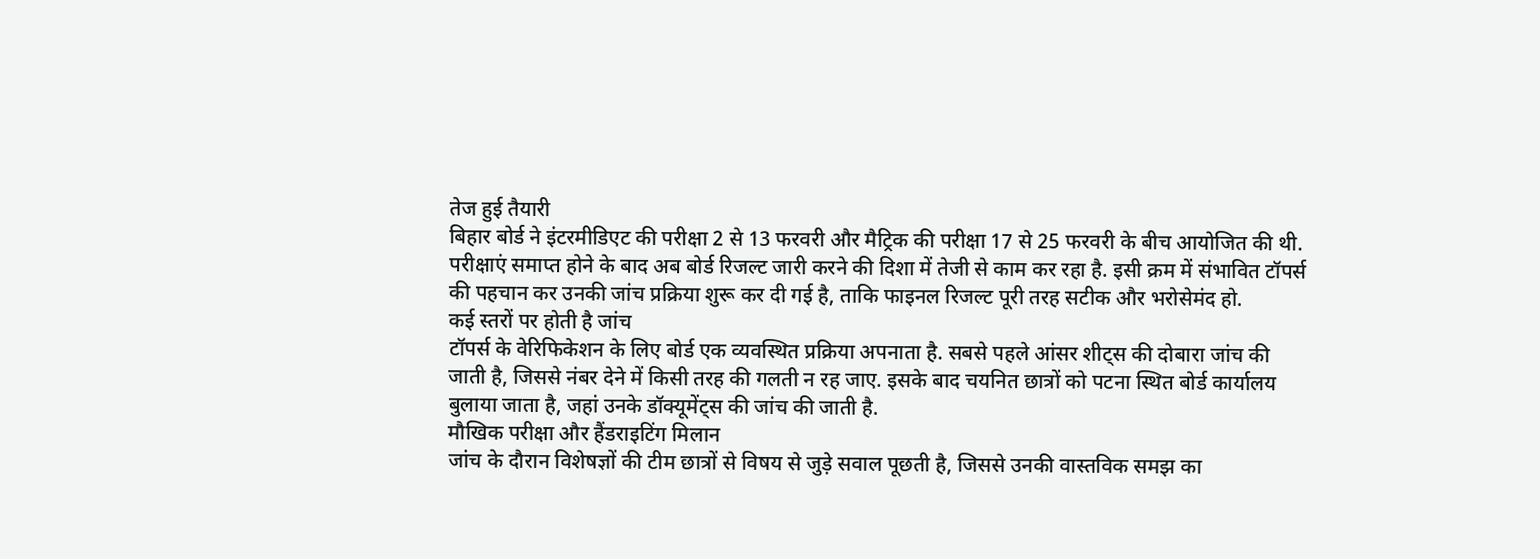तेज हुई तैयारी
बिहार बोर्ड ने इंटरमीडिएट की परीक्षा 2 से 13 फरवरी और मैट्रिक की परीक्षा 17 से 25 फरवरी के बीच आयोजित की थी. परीक्षाएं समाप्त होने के बाद अब बोर्ड रिजल्ट जारी करने की दिशा में तेजी से काम कर रहा है. इसी क्रम में संभावित टॉपर्स की पहचान कर उनकी जांच प्रक्रिया शुरू कर दी गई है, ताकि फाइनल रिजल्ट पूरी तरह सटीक और भरोसेमंद हो.
कई स्तरों पर होती है जांच
टॉपर्स के वेरिफिकेशन के लिए बोर्ड एक व्यवस्थित प्रक्रिया अपनाता है. सबसे पहले आंसर शीट्स की दोबारा जांच की जाती है, जिससे नंबर देने में किसी तरह की गलती न रह जाए. इसके बाद चयनित छात्रों को पटना स्थित बोर्ड कार्यालय बुलाया जाता है, जहां उनके डॉक्यूमेंट्स की जांच की जाती है.
मौखिक परीक्षा और हैंडराइटिंग मिलान
जांच के दौरान विशेषज्ञों की टीम छात्रों से विषय से जुड़े सवाल पूछती है, जिससे उनकी वास्तविक समझ का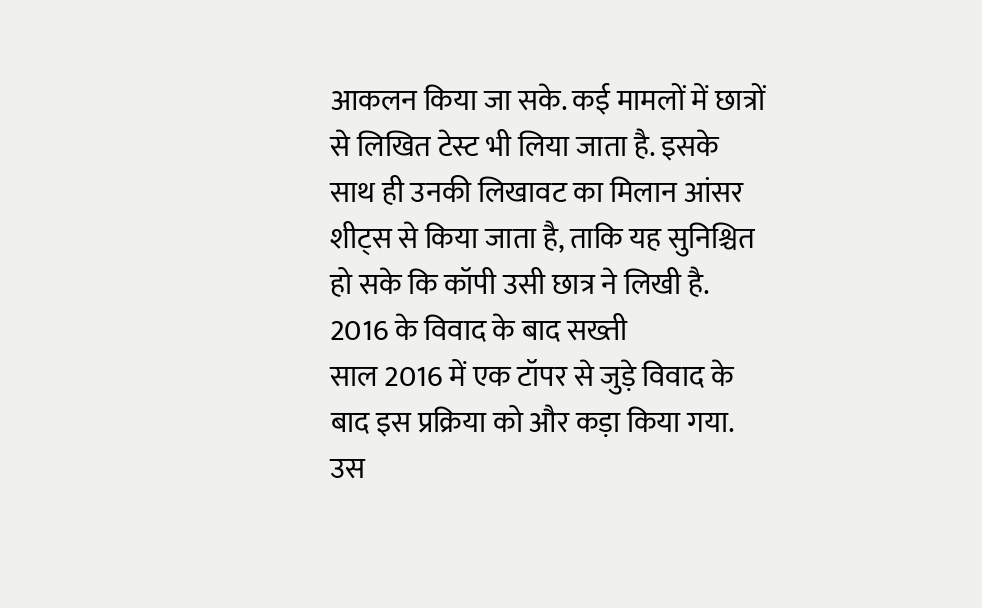आकलन किया जा सके. कई मामलों में छात्रों से लिखित टेस्ट भी लिया जाता है. इसके साथ ही उनकी लिखावट का मिलान आंसर शीट्स से किया जाता है, ताकि यह सुनिश्चित हो सके कि कॉपी उसी छात्र ने लिखी है.
2016 के विवाद के बाद सख्ती
साल 2016 में एक टॉपर से जुड़े विवाद के बाद इस प्रक्रिया को और कड़ा किया गया. उस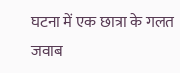घटना में एक छात्रा के गलत जवाब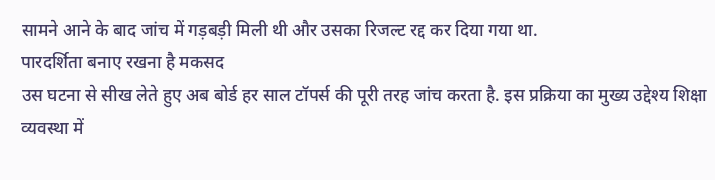सामने आने के बाद जांच में गड़बड़ी मिली थी और उसका रिजल्ट रद्द कर दिया गया था.
पारदर्शिता बनाए रखना है मकसद
उस घटना से सीख लेते हुए अब बोर्ड हर साल टॉपर्स की पूरी तरह जांच करता है. इस प्रक्रिया का मुख्य उद्देश्य शिक्षा व्यवस्था में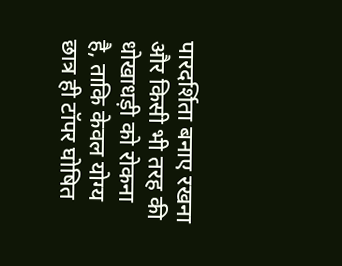पारदर्शिता बनाए रखना और किसी भी तरह की धोखाधड़ी को रोकना है, ताकि केवल योग्य छात्र ही टॉपर घोषित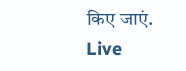किए जाएं.
Live